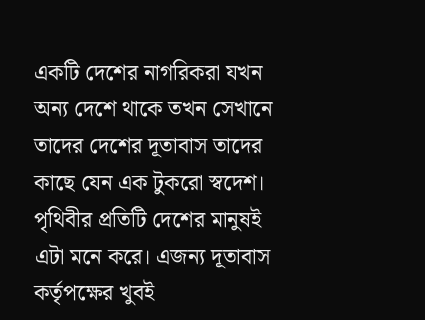একটি দেশের নাগরিকরা যখন অন্য দেশে থাকে তখন সেখানে তাদের দেশের দূতাবাস তাদের কাছে যেন এক টুকরো স্বদেশ। পৃথিবীর প্রতিটি দেশের মানুষই এটা মনে করে। এজন্য দূতাবাস কর্তৃপক্ষের খুবই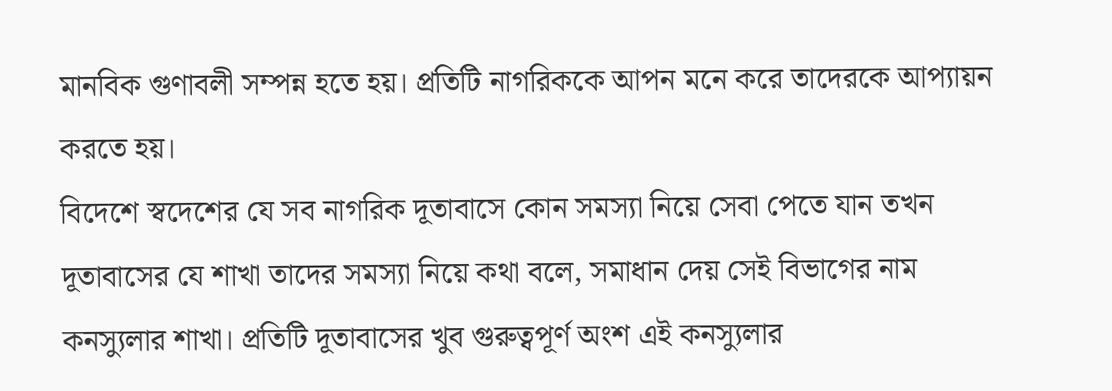মানবিক গুণাবলী সম্পন্ন হতে হয়। প্রতিটি নাগরিককে আপন মনে করে তাদেরকে আপ্যায়ন করতে হয়।
বিদেশে স্বদেশের যে সব নাগরিক দূতাবাসে কোন সমস্যা নিয়ে সেবা পেতে যান তখন দূতাবাসের যে শাখা তাদের সমস্যা নিয়ে কথা বলে, সমাধান দেয় সেই বিভাগের নাম কনস্যুলার শাখা। প্রতিটি দূতাবাসের খুব গুরুত্বপূর্ণ অংশ এই কনস্যুলার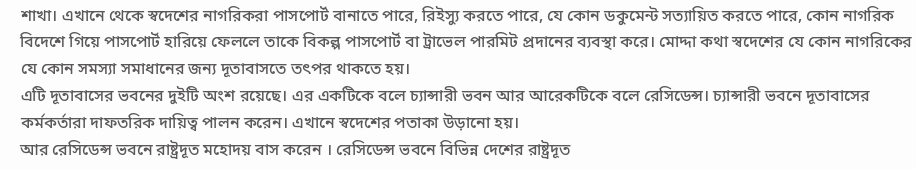শাখা। এখানে থেকে স্বদেশের নাগরিকরা পাসপোর্ট বানাতে পারে, রিইস্যু করতে পারে, যে কোন ডকুমেন্ট সত্যায়িত করতে পারে, কোন নাগরিক বিদেশে গিয়ে পাসপোর্ট হারিয়ে ফেললে তাকে বিকল্প পাসপোর্ট বা ট্রাভেল পারমিট প্রদানের ব্যবস্থা করে। মোদ্দা কথা স্বদেশের যে কোন নাগরিকের যে কোন সমস্যা সমাধানের জন্য দূতাবাসতে তৎপর থাকতে হয়।
এটি দূতাবাসের ভবনের দুইটি অংশ রয়েছে। এর একটিকে বলে চ্যান্সারী ভবন আর আরেকটিকে বলে রেসিডেন্স। চ্যান্সারী ভবনে দূতাবাসের কর্মকর্তারা দাফতরিক দায়িত্ব পালন করেন। এখানে স্বদেশের পতাকা উড়ানো হয়।
আর রেসিডেন্স ভবনে রাষ্ট্রদূত মহোদয় বাস করেন । রেসিডেন্স ভবনে বিভিন্ন দেশের রাষ্ট্রদূত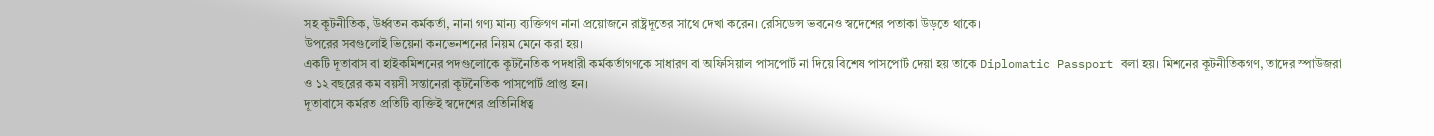সহ কূটনীতিক, উর্ধ্বতন কর্মকর্তা, নানা গণ্য মান্য ব্যক্তিগণ নানা প্রয়োজনে রাষ্ট্রদূতের সাথে দেখা করেন। রেসিডেন্স ভবনেও স্বদেশের পতাকা উড়তে থাকে।
উপরের সবগুলোই ভিয়েনা কনভেনশনের নিয়ম মেনে করা হয়।
একটি দূতাবাস বা হাইকমিশনের পদগুলোকে কূটনৈতিক পদধারী কর্মকর্তাগণকে সাধারণ বা অফিসিয়াল পাসপোর্ট না দিয়ে বিশেষ পাসপোর্ট দেয়া হয় তাকে Diplomatic Passport বলা হয়। মিশনের কূটনীতিকগণ, তাদের স্পাউজরা ও ১২ বছরের কম বয়সী সন্তানেরা কূটনৈতিক পাসপোর্ট প্রাপ্ত হন।
দূতাবাসে কর্মরত প্রতিটি ব্যক্তিই স্বদেশের প্রতিনিধিত্ব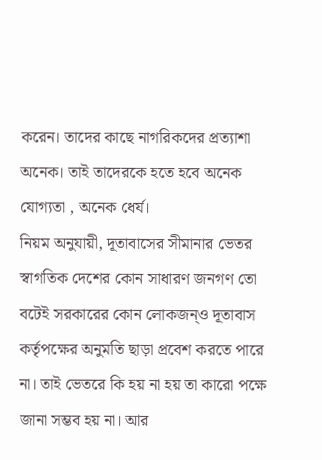করেন। তাদের কাছে নাগরিকদের প্রত্যাশা অনেক। তাই তাদেরকে হতে হবে অনেক যোগ্যতা , অনেক ধের্য।
নিয়ম অনুযায়ী, দূতাবাসের সীমানার ভেতর স্বাগতিক দেশের কোন সাধারণ জনগণ তো বটেই সরকারের কোন লোকজন্ও দূতাবাস কর্তৃপক্ষের অনুমতি ছাড়া প্রবেশ করতে পারে না। তাই ভেতরে কি হয় না হয় তা কারো পক্ষে জানা সম্ভব হয় না। আর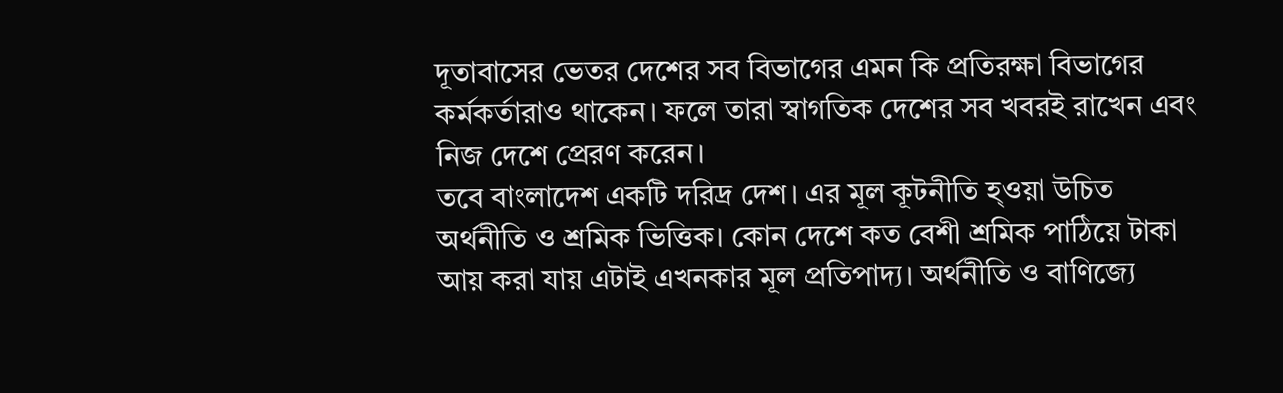দূতাবাসের ভেতর দেশের সব বিভাগের এমন কি প্রতিরক্ষা বিভাগের কর্মকর্তারাও থাকেন। ফলে তারা স্বাগতিক দেশের সব খবরই রাখেন এবং নিজ দেশে প্রেরণ করেন।
তবে বাংলাদেশ একটি দরিদ্র দেশ। এর মূল কূটনীতি হ্ওয়া উচিত অর্থনীতি ও শ্রমিক ভিত্তিক। কোন দেশে কত বেশী শ্রমিক পাঠিয়ে টাকা আয় করা যায় এটাই এখনকার মূল প্রতিপাদ্য। অর্থনীতি ও বাণিজ্যে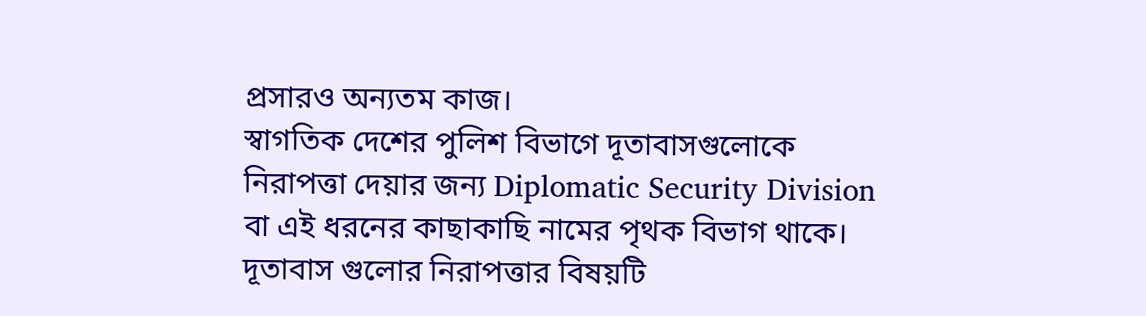প্রসারও অন্যতম কাজ।
স্বাগতিক দেশের পুলিশ বিভাগে দূতাবাসগুলোকে নিরাপত্তা দেয়ার জন্য Diplomatic Security Division বা এই ধরনের কাছাকাছি নামের পৃথক বিভাগ থাকে। দূতাবাস গুলোর নিরাপত্তার বিষয়টি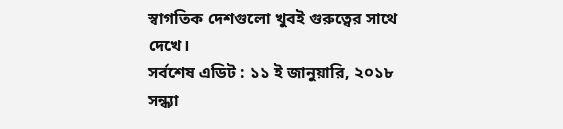স্বাগতিক দেশগুলো খুবই গুরুত্বের সাথে দেখে।
সর্বশেষ এডিট : ১১ ই জানুয়ারি, ২০১৮ সন্ধ্যা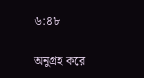৬:৪৮

অনুগ্রহ করে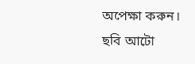অপেক্ষা করুন। ছবি আটো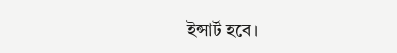ইন্সার্ট হবে।